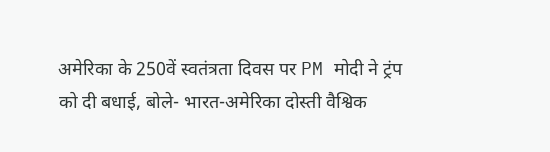अमेरिका के 250वें स्वतंत्रता दिवस पर PM मोदी ने ट्रंप को दी बधाई, बोले- भारत-अमेरिका दोस्ती वैश्विक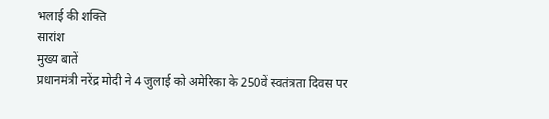भलाई की शक्ति
सारांश
मुख्य बातें
प्रधानमंत्री नरेंद्र मोदी ने 4 जुलाई को अमेरिका के 250वें स्वतंत्रता दिवस पर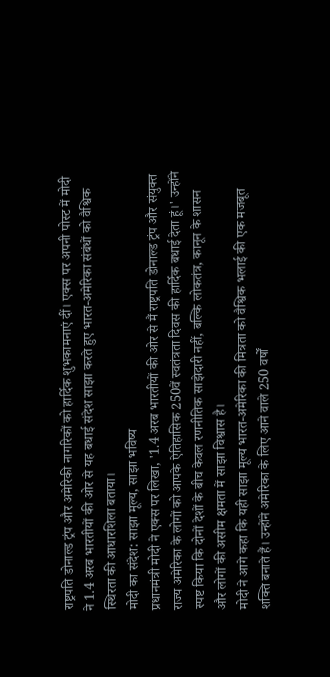राष्ट्रपति डोनाल्ड ट्रंप और अमेरिकी नागरिकों को हार्दिक शुभकामनाएं दीं। एक्स पर अपनी पोस्ट में मोदी ने 1.4 अरब भारतीयों की ओर से यह बधाई संदेश साझा करते हुए भारत-अमेरिका संबंधों को वैश्विक स्थिरता की आधारशिला बताया।
मोदी का संदेश: साझा मूल्य, साझा भविष्य
प्रधानमंत्री मोदी ने एक्स पर लिखा, '1.4 अरब भारतीयों की ओर से मैं राष्ट्रपति डोनाल्ड ट्रंप और संयुक्त राज्य अमेरिका के लोगों को आपके ऐतिहासिक 250वें स्वतंत्रता दिवस की हार्दिक बधाई देता हूं।' उन्होंने स्पष्ट किया कि दोनों देशों के बीच केवल रणनीतिक साझेदारी नहीं, बल्कि लोकतंत्र, कानून के शासन और लोगों की असीम क्षमता में साझा विश्वास है।
मोदी ने आगे कहा कि यही साझा मूल्य भारत-अमेरिका की मित्रता को वैश्विक भलाई की एक मजबूत शक्ति बनाते हैं। उन्होंने अमेरिका के लिए आने वाले 250 वर्षों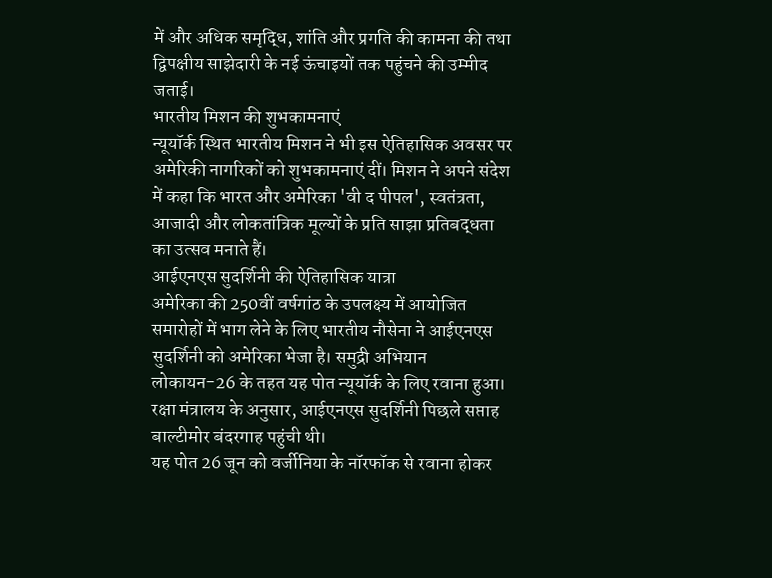में और अधिक समृद्धि, शांति और प्रगति की कामना की तथा द्विपक्षीय साझेदारी के नई ऊंचाइयों तक पहुंचने की उम्मीद जताई।
भारतीय मिशन की शुभकामनाएं
न्यूयॉर्क स्थित भारतीय मिशन ने भी इस ऐतिहासिक अवसर पर अमेरिकी नागरिकों को शुभकामनाएं दीं। मिशन ने अपने संदेश में कहा कि भारत और अमेरिका 'वी द पीपल', स्वतंत्रता, आजादी और लोकतांत्रिक मूल्यों के प्रति साझा प्रतिबद्धता का उत्सव मनाते हैं।
आईएनएस सुदर्शिनी की ऐतिहासिक यात्रा
अमेरिका की 250वीं वर्षगांठ के उपलक्ष्य में आयोजित समारोहों में भाग लेने के लिए भारतीय नौसेना ने आईएनएस सुदर्शिनी को अमेरिका भेजा है। समुद्री अभियान लोकायन-26 के तहत यह पोत न्यूयॉर्क के लिए रवाना हुआ। रक्षा मंत्रालय के अनुसार, आईएनएस सुदर्शिनी पिछले सप्ताह बाल्टीमोर बंदरगाह पहुंची थी।
यह पोत 26 जून को वर्जीनिया के नॉरफॉक से रवाना होकर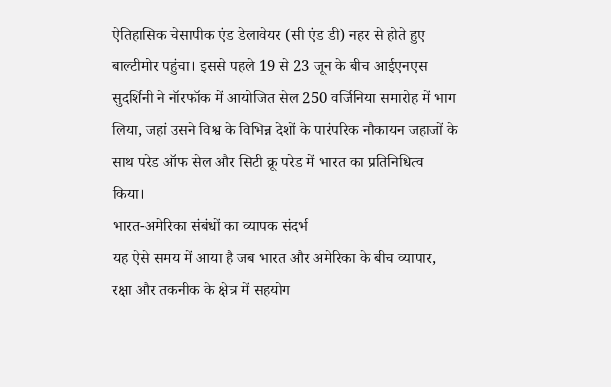ऐतिहासिक चेसापीक एंड डेलावेयर (सी एंड डी) नहर से होते हुए बाल्टीमोर पहुंचा। इससे पहले 19 से 23 जून के बीच आईएनएस सुदर्शिनी ने नॉरफॉक में आयोजित सेल 250 वर्जिनिया समारोह में भाग लिया, जहां उसने विश्व के विभिन्न देशों के पारंपरिक नौकायन जहाजों के साथ परेड ऑफ सेल और सिटी क्रू परेड में भारत का प्रतिनिधित्व किया।
भारत-अमेरिका संबंधों का व्यापक संदर्भ
यह ऐसे समय में आया है जब भारत और अमेरिका के बीच व्यापार, रक्षा और तकनीक के क्षेत्र में सहयोग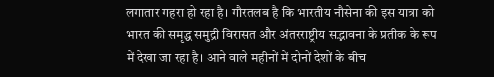लगातार गहरा हो रहा है। गौरतलब है कि भारतीय नौसेना की इस यात्रा को भारत की समृद्ध समुद्री विरासत और अंतरराष्ट्रीय सद्भावना के प्रतीक के रूप में देखा जा रहा है। आने वाले महीनों में दोनों देशों के बीच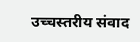उच्चस्तरीय संवाद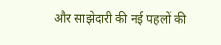और साझेदारी की नई पहलों की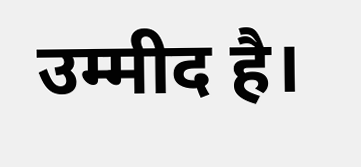उम्मीद है।